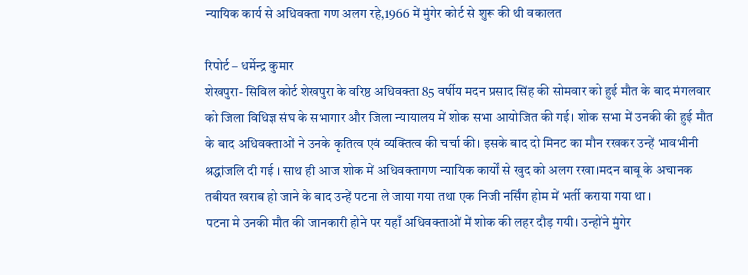न्यायिक कार्य से अधिवक्ता गण अलग रहे,1966 में मुंगेर कोर्ट से शुरू की थी वकालत

रिपोर्ट – धर्मेन्द्र कुमार
शेखपुरा- सिविल कोर्ट शेखपुरा के वरिष्ठ अधिवक्ता 85 वर्षीय मदन प्रसाद सिंह की सोमवार को हुई मौत के बाद मंगलवार को जिला विधिज्ञ संघ के सभागार और जिला न्यायालय में शोक सभा आयोजित की गई। शोक सभा में उनकी की हुई मौत के बाद अधिवक्ताओं ने उनके कृतित्व एवं व्यक्तित्व की चर्चा की। इसके बाद दो मिनट का मौन रखकर उन्हें भावभीनी श्रद्धांजलि दी गई । साथ ही आज शोक में अधिवक्तागण न्यायिक कार्यों से खुद को अलग रखा।मदन बाबू के अचानक तबीयत खराब हो जाने के बाद उन्हें पटना ले जाया गया तथा एक निजी नर्सिंग होम में भर्ती कराया गया था ।
पटना मे उनकी मौत की जानकारी होने पर यहाँ अधिवक्ताओं में शोक की लहर दौड़ गयी। उन्होंने मुंगेर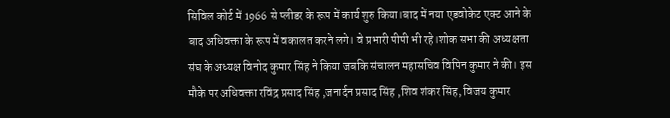सिविल कोर्ट में 1966 से प्लीडर के रूप में कार्य शुरु किया।बाद में नया एडवोकेट एक्ट आने के बाद अधिवक्ता के रूप में वकालत करने लगे। वे प्रभारी पीपी भी रहे।शोक सभा की अध्यक्षता संघ के अध्यक्ष विनोद कुमार सिंह ने किया जबकि संचालन महासचिव विपिन कुमार ने की। इस मौके पर अधिवक्ता रविंद्र प्रसाद सिंह ,जनार्दन प्रसाद सिंह ,शिव शंकर सिंह, विजय कुमार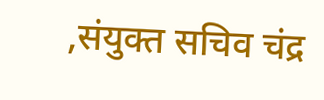,संयुक्त सचिव चंद्र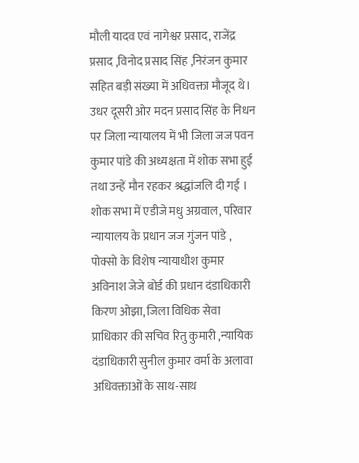मौली यादव एवं नागेश्वर प्रसाद, राजेंद्र प्रसाद ,विनोद प्रसाद सिंह ,निरंजन कुमार सहित बड़ी संख्या में अधिवक्ता मौजूद थे।
उधर दूसरी ओर मदन प्रसाद सिंह के निधन पर जिला न्यायालय में भी जिला जज पवन कुमार पांडे की अध्यक्षता में शोक सभा हुई तथा उन्हें मौन रहकर श्रद्धांजलि दी गई । शोक सभा में एडीजे मधु अग्रवाल, परिवार न्यायालय के प्रधान जज गुंजन पांडे ,
पोक्सो के विशेष न्यायाधीश कुमार अविनाश जेजे बोर्ड की प्रधान दंडाधिकारी किरण ओझा, जिला विधिक सेवा प्राधिकार की सचिव रितु कुमारी ,न्यायिक दंडाधिकारी सुनील कुमार वर्मा के अलावा अधिवक्ताओं के साथ-साथ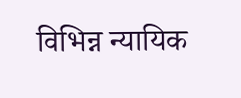विभिन्न न्यायिक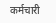कर्मचारी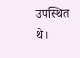उपस्थित थे।